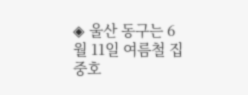◈ 울산 동구는 6월 11일 여름철 집중호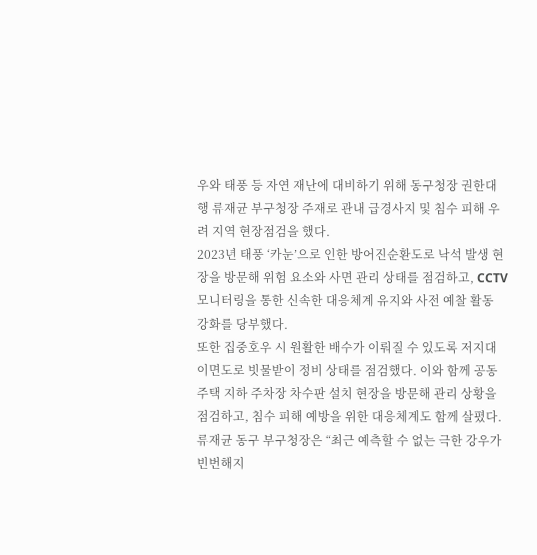우와 태풍 등 자연 재난에 대비하기 위해 동구청장 권한대행 류재균 부구청장 주재로 관내 급경사지 및 침수 피해 우려 지역 현장점검을 했다.
2023년 태풍 ‘카눈’으로 인한 방어진순환도로 낙석 발생 현장을 방문해 위험 요소와 사면 관리 상태를 점검하고, CCTV 모니터링을 통한 신속한 대응체계 유지와 사전 예찰 활동 강화를 당부했다.
또한 집중호우 시 원활한 배수가 이뤄질 수 있도록 저지대 이면도로 빗물받이 정비 상태를 점검했다. 이와 함께 공동주택 지하 주차장 차수판 설치 현장을 방문해 관리 상황을 점검하고, 침수 피해 예방을 위한 대응체계도 함께 살폈다.
류재균 동구 부구청장은 “최근 예측할 수 없는 극한 강우가 빈번해지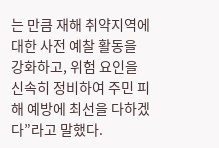는 만큼 재해 취약지역에 대한 사전 예찰 활동을 강화하고, 위험 요인을 신속히 정비하여 주민 피해 예방에 최선을 다하겠다”라고 말했다.